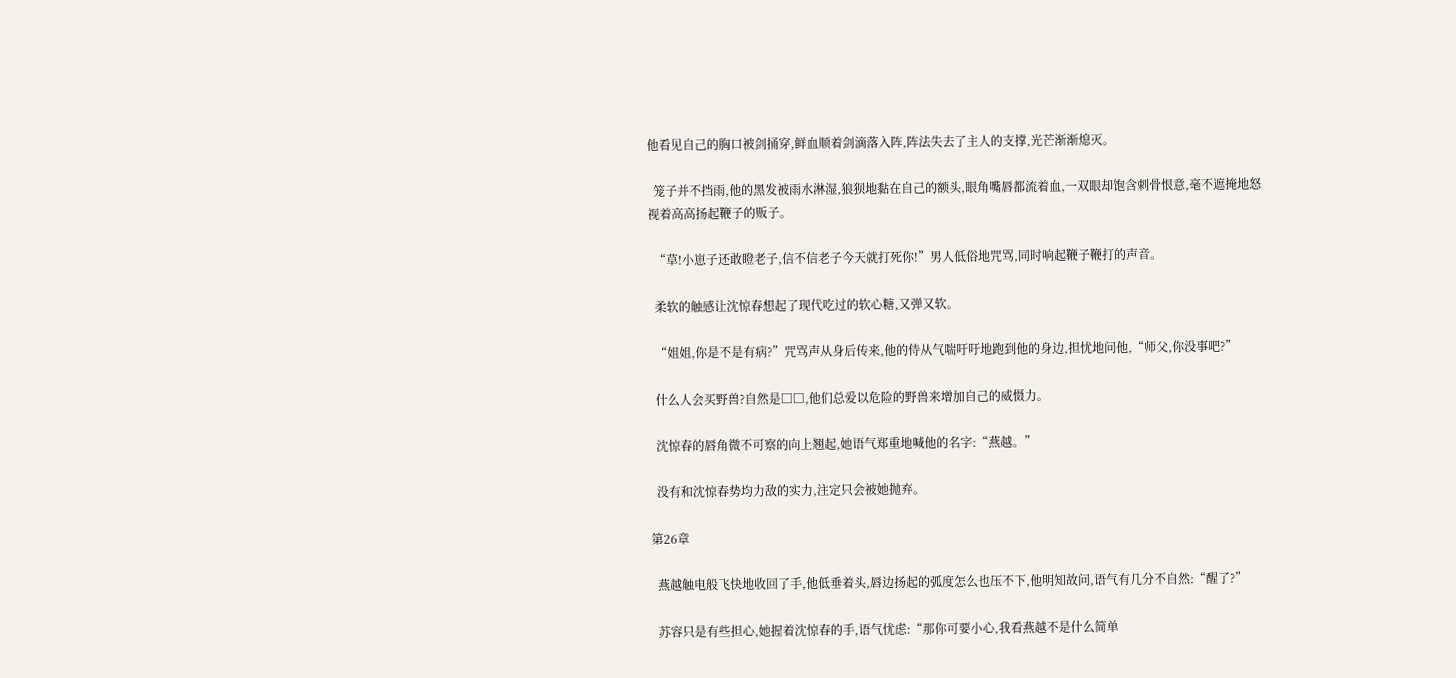他看见自己的胸口被剑捅穿,鲜血顺着剑滴落入阵,阵法失去了主人的支撑,光芒渐渐熄灭。

  笼子并不挡雨,他的黑发被雨水淋湿,狼狈地黏在自己的额头,眼角嘴唇都流着血,一双眼却饱含刺骨恨意,毫不遮掩地怒视着高高扬起鞭子的贩子。

  “草!小崽子还敢瞪老子,信不信老子今天就打死你!”男人低俗地咒骂,同时响起鞭子鞭打的声音。

  柔软的触感让沈惊春想起了现代吃过的软心糖,又弹又软。

  “姐姐,你是不是有病?”咒骂声从身后传来,他的侍从气喘吁吁地跑到他的身边,担忧地问他,“师父,你没事吧?”

  什么人会买野兽?自然是□□,他们总爱以危险的野兽来增加自己的威慑力。

  沈惊春的唇角微不可察的向上翘起,她语气郑重地喊他的名字:“燕越。”

  没有和沈惊春势均力敌的实力,注定只会被她抛弃。

第26章

  燕越触电般飞快地收回了手,他低垂着头,唇边扬起的弧度怎么也压不下,他明知故问,语气有几分不自然:“醒了?”

  苏容只是有些担心,她握着沈惊春的手,语气忧虑:“那你可要小心,我看燕越不是什么简单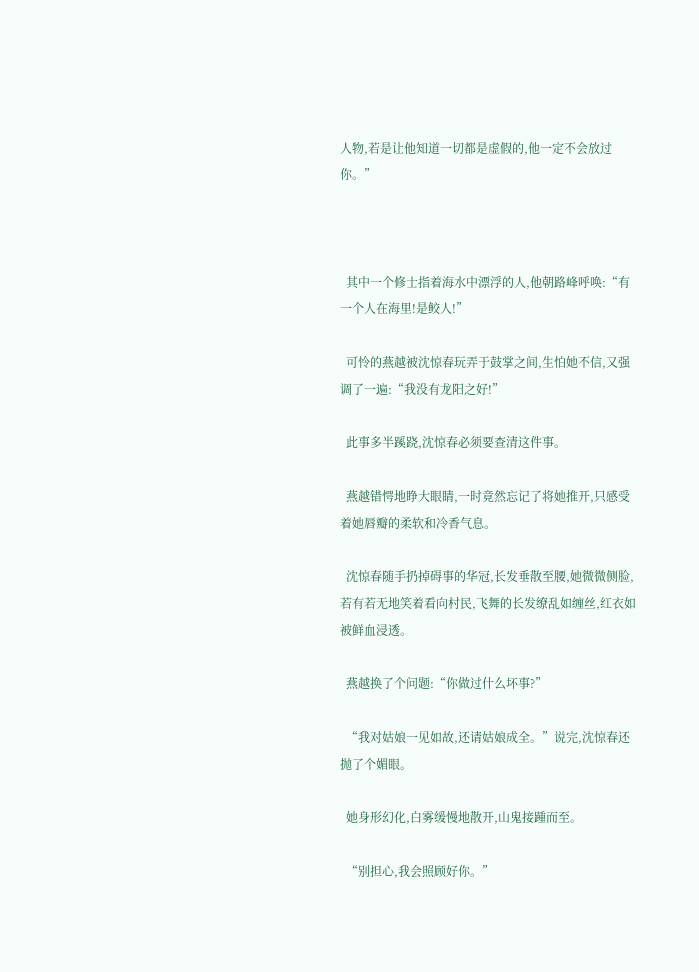人物,若是让他知道一切都是虚假的,他一定不会放过你。”



  其中一个修士指着海水中漂浮的人,他朝路峰呼唤:“有一个人在海里!是鲛人!”

  可怜的燕越被沈惊春玩弄于鼓掌之间,生怕她不信,又强调了一遍:“我没有龙阳之好!”

  此事多半蹊跷,沈惊春必须要查清这件事。

  燕越错愕地睁大眼睛,一时竟然忘记了将她推开,只感受着她唇瓣的柔软和冷香气息。

  沈惊春随手扔掉碍事的华冠,长发垂散至腰,她微微侧脸,若有若无地笑着看向村民,飞舞的长发缭乱如缠丝,红衣如被鲜血浸透。

  燕越换了个问题:“你做过什么坏事?”

  “我对姑娘一见如故,还请姑娘成全。”说完,沈惊春还抛了个媚眼。

  她身形幻化,白雾缓慢地散开,山鬼接踵而至。

  “别担心,我会照顾好你。”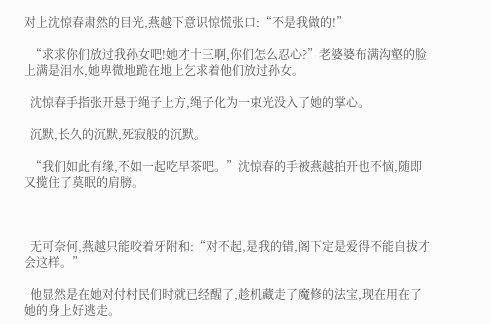对上沈惊春肃然的目光,燕越下意识惊慌张口:“不是我做的!”

  “求求你们放过我孙女吧!她才十三啊,你们怎么忍心?”老婆婆布满沟壑的脸上满是泪水,她卑微地跪在地上乞求着他们放过孙女。

  沈惊春手指张开悬于绳子上方,绳子化为一束光没入了她的掌心。

  沉默,长久的沉默,死寂般的沉默。

  “我们如此有缘,不如一起吃早茶吧。”沈惊春的手被燕越拍开也不恼,随即又揽住了莫眠的肩膀。



  无可奈何,燕越只能咬着牙附和:“对不起,是我的错,阁下定是爱得不能自拔才会这样。”

  他显然是在她对付村民们时就已经醒了,趁机藏走了魔修的法宝,现在用在了她的身上好逃走。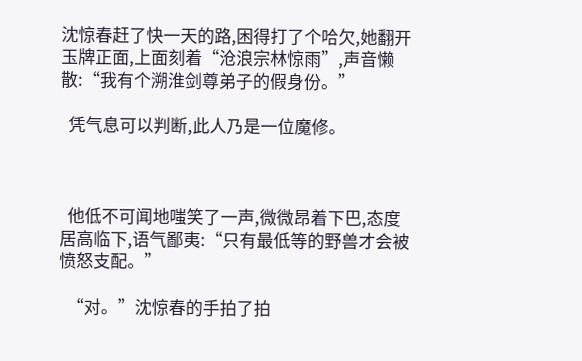沈惊春赶了快一天的路,困得打了个哈欠,她翻开玉牌正面,上面刻着“沧浪宗林惊雨”,声音懒散:“我有个溯淮剑尊弟子的假身份。”

  凭气息可以判断,此人乃是一位魔修。



  他低不可闻地嗤笑了一声,微微昂着下巴,态度居高临下,语气鄙夷:“只有最低等的野兽才会被愤怒支配。”

  “对。”沈惊春的手拍了拍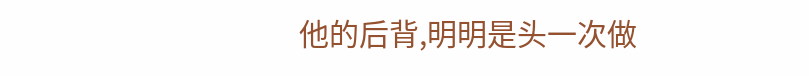他的后背,明明是头一次做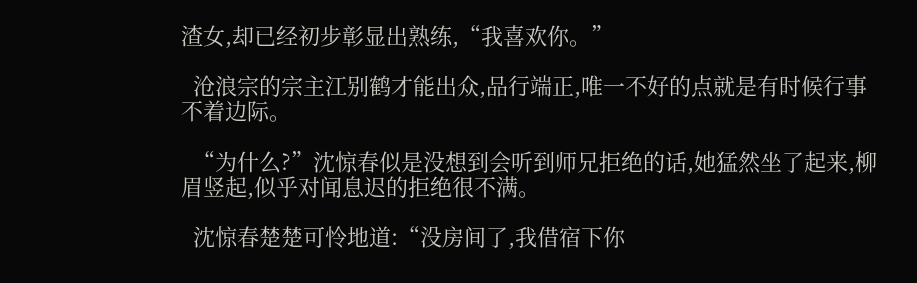渣女,却已经初步彰显出熟练,“我喜欢你。”

  沧浪宗的宗主江别鹤才能出众,品行端正,唯一不好的点就是有时候行事不着边际。

  “为什么?”沈惊春似是没想到会听到师兄拒绝的话,她猛然坐了起来,柳眉竖起,似乎对闻息迟的拒绝很不满。

  沈惊春楚楚可怜地道:“没房间了,我借宿下你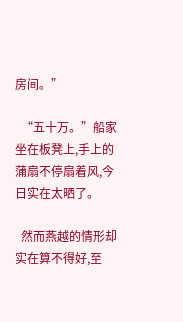房间。”

  “五十万。”船家坐在板凳上,手上的蒲扇不停扇着风,今日实在太晒了。

  然而燕越的情形却实在算不得好,至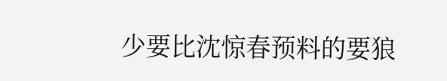少要比沈惊春预料的要狼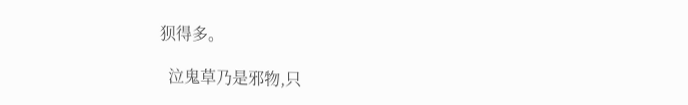狈得多。

  泣鬼草乃是邪物,只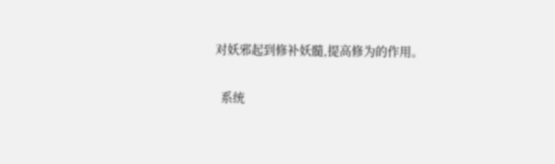对妖邪起到修补妖髓,提高修为的作用。

  系统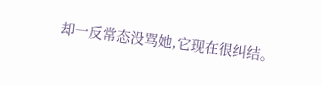却一反常态没骂她,它现在很纠结。